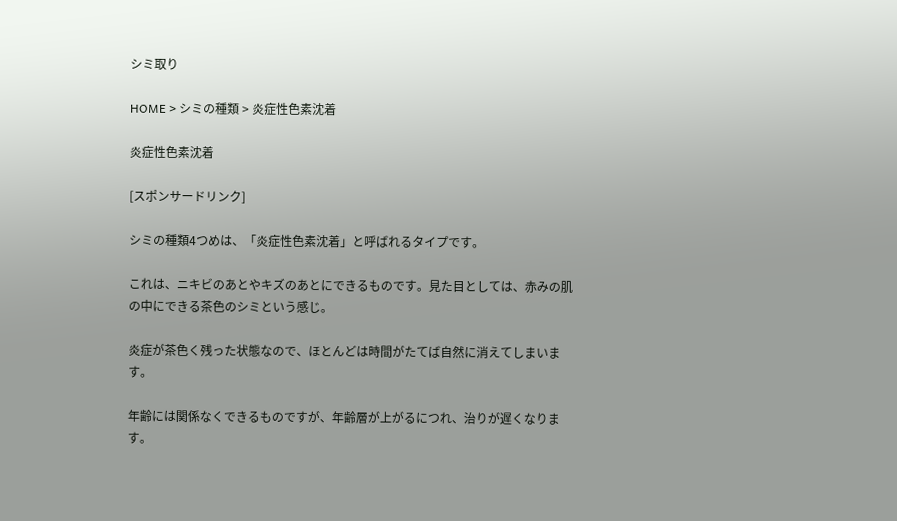シミ取り

HOME > シミの種類 > 炎症性色素沈着

炎症性色素沈着

[スポンサードリンク]

シミの種類4つめは、「炎症性色素沈着」と呼ばれるタイプです。

これは、ニキビのあとやキズのあとにできるものです。見た目としては、赤みの肌の中にできる茶色のシミという感じ。

炎症が茶色く残った状態なので、ほとんどは時間がたてば自然に消えてしまいます。

年齢には関係なくできるものですが、年齢層が上がるにつれ、治りが遅くなります。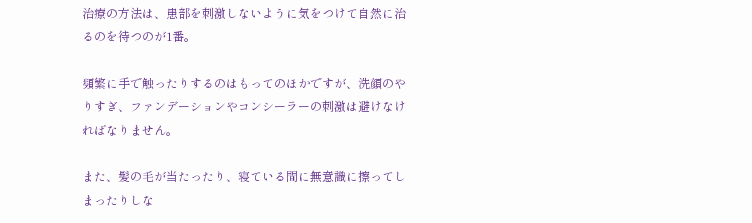治療の方法は、患部を刺激しないように気をつけて自然に治るのを待つのが1番。

頻繁に手で触ったりするのはもってのほかですが、洗顔のやりすぎ、ファンデーションやコンシーラーの刺激は避けなければなりません。

また、髪の毛が当たったり、寝ている間に無意識に擦ってしまったりしな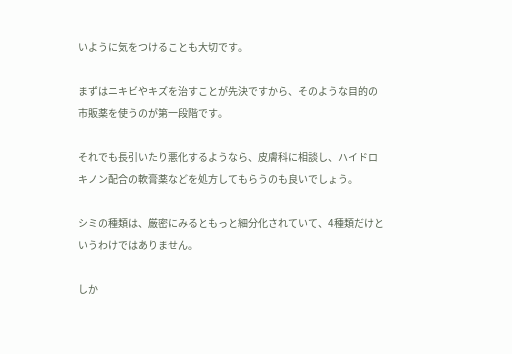いように気をつけることも大切です。

まずはニキビやキズを治すことが先決ですから、そのような目的の市販薬を使うのが第一段階です。

それでも長引いたり悪化するようなら、皮膚科に相談し、ハイドロキノン配合の軟膏薬などを処方してもらうのも良いでしょう。

シミの種類は、厳密にみるともっと細分化されていて、4種類だけというわけではありません。

しか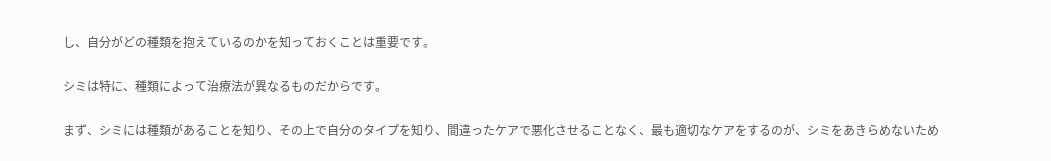し、自分がどの種類を抱えているのかを知っておくことは重要です。

シミは特に、種類によって治療法が異なるものだからです。

まず、シミには種類があることを知り、その上で自分のタイプを知り、間違ったケアで悪化させることなく、最も適切なケアをするのが、シミをあきらめないため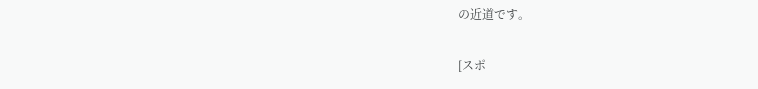の近道です。

[スポ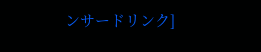ンサードリンク]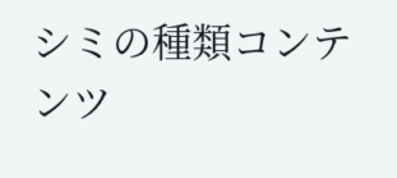シミの種類コンテンツ